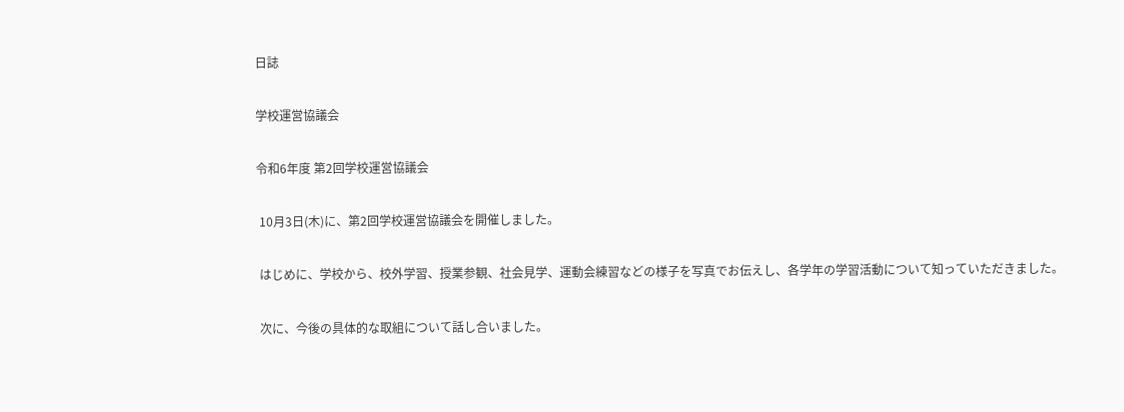日誌

学校運営協議会

令和6年度 第2回学校運営協議会

 10月3日(木)に、第2回学校運営協議会を開催しました。

 はじめに、学校から、校外学習、授業参観、社会見学、運動会練習などの様子を写真でお伝えし、各学年の学習活動について知っていただきました。

 次に、今後の具体的な取組について話し合いました。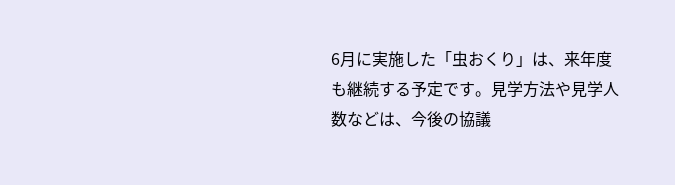6月に実施した「虫おくり」は、来年度も継続する予定です。見学方法や見学人数などは、今後の協議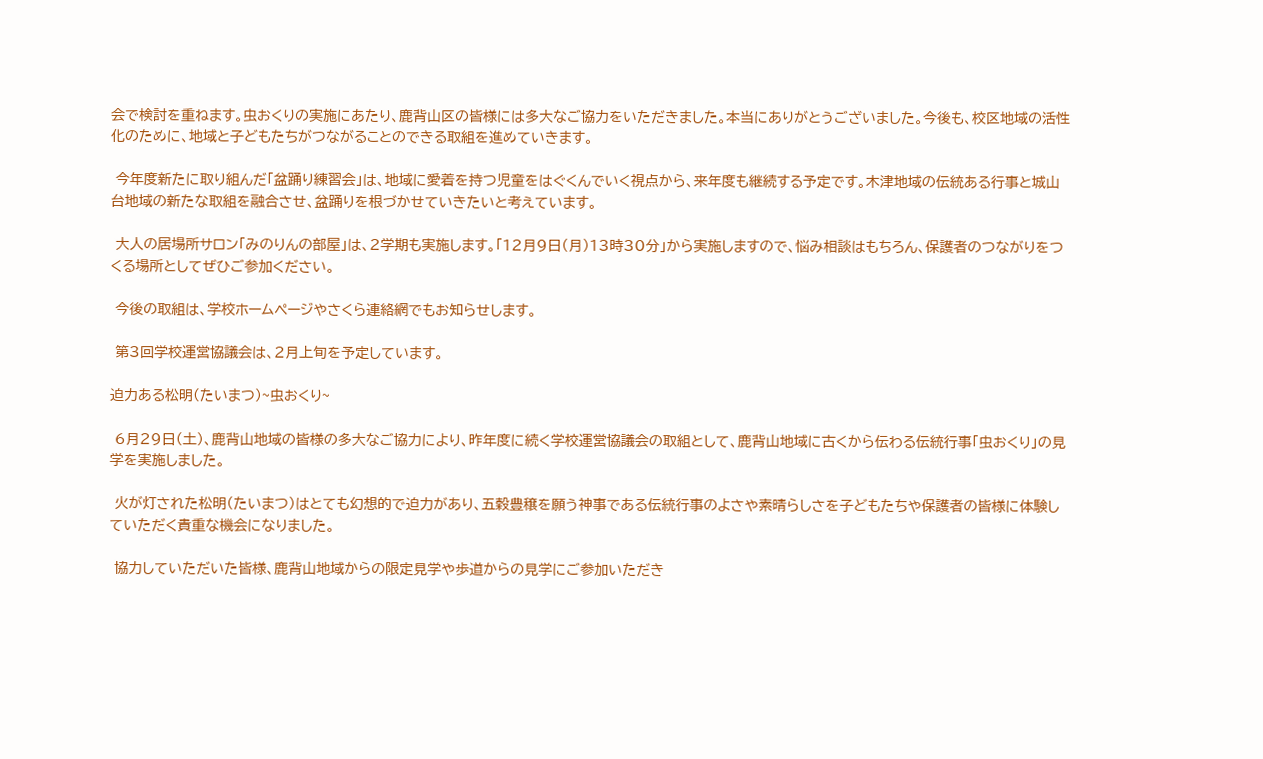会で検討を重ねます。虫おくりの実施にあたり、鹿背山区の皆様には多大なご協力をいただきました。本当にありがとうございました。今後も、校区地域の活性化のために、地域と子どもたちがつながることのできる取組を進めていきます。

 今年度新たに取り組んだ「盆踊り練習会」は、地域に愛着を持つ児童をはぐくんでいく視点から、来年度も継続する予定です。木津地域の伝統ある行事と城山台地域の新たな取組を融合させ、盆踊りを根づかせていきたいと考えています。

 大人の居場所サロン「みのりんの部屋」は、2学期も実施します。「12月9日(月)13時30分」から実施しますので、悩み相談はもちろん、保護者のつながりをつくる場所としてぜひご参加ください。

 今後の取組は、学校ホームページやさくら連絡網でもお知らせします。

 第3回学校運営協議会は、2月上旬を予定しています。

迫力ある松明(たいまつ)~虫おくり~

 6月29日(土)、鹿背山地域の皆様の多大なご協力により、昨年度に続く学校運営協議会の取組として、鹿背山地域に古くから伝わる伝統行事「虫おくり」の見学を実施しました。

 火が灯された松明(たいまつ)はとても幻想的で迫力があり、五穀豊穣を願う神事である伝統行事のよさや素晴らしさを子どもたちや保護者の皆様に体験していただく貴重な機会になりました。

 協力していただいた皆様、鹿背山地域からの限定見学や歩道からの見学にご参加いただき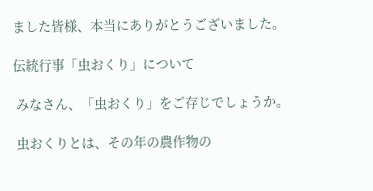ました皆様、本当にありがとうございました。

伝統行事「虫おくり」について

 みなさん、「虫おくり」をご存じでしょうか。

 虫おくりとは、その年の農作物の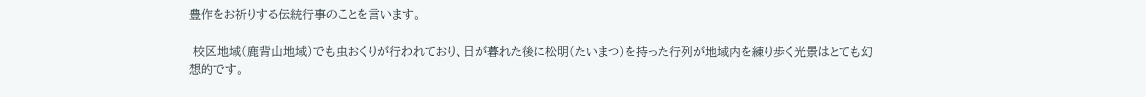豊作をお祈りする伝統行事のことを言います。

 校区地域(鹿背山地域)でも虫おくりが行われており、日が暮れた後に松明(たいまつ)を持った行列が地域内を練り歩く光景はとても幻想的です。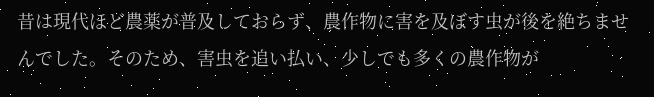昔は現代ほど農薬が普及しておらず、農作物に害を及ぼす虫が後を絶ちませんでした。そのため、害虫を追い払い、少しでも多くの農作物が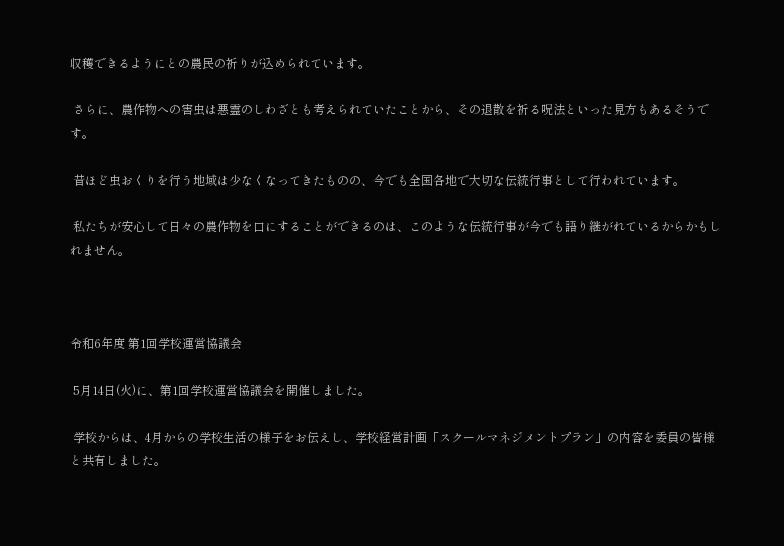収穫できるようにとの農民の祈りが込められています。

 さらに、農作物への害虫は悪霊のしわざとも考えられていたことから、その退散を祈る呪法といった見方もあるそうです。

 昔ほど虫おくりを行う地域は少なくなってきたものの、今でも全国各地で大切な伝統行事として行われています。

 私たちが安心して日々の農作物を口にすることができるのは、このような伝統行事が今でも語り継がれているからかもしれません。



令和6年度 第1回学校運営協議会

 5月14日(火)に、第1回学校運営協議会を開催しました。

 学校からは、4月からの学校生活の様子をお伝えし、学校経営計画「スクールマネジメントプラン」の内容を委員の皆様と共有しました。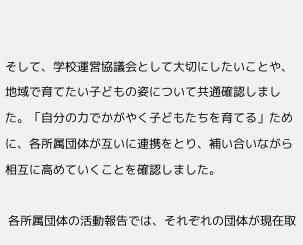そして、学校運営協議会として大切にしたいことや、地域で育てたい子どもの姿について共通確認しました。「自分の力でかがやく子どもたちを育てる」ために、各所属団体が互いに連携をとり、補い合いながら相互に高めていくことを確認しました。

 各所属団体の活動報告では、それぞれの団体が現在取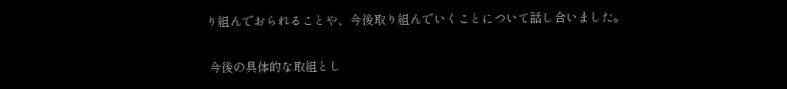り組んでおられることや、今後取り組んでいくことについて話し合いました。

 今後の具体的な取組とし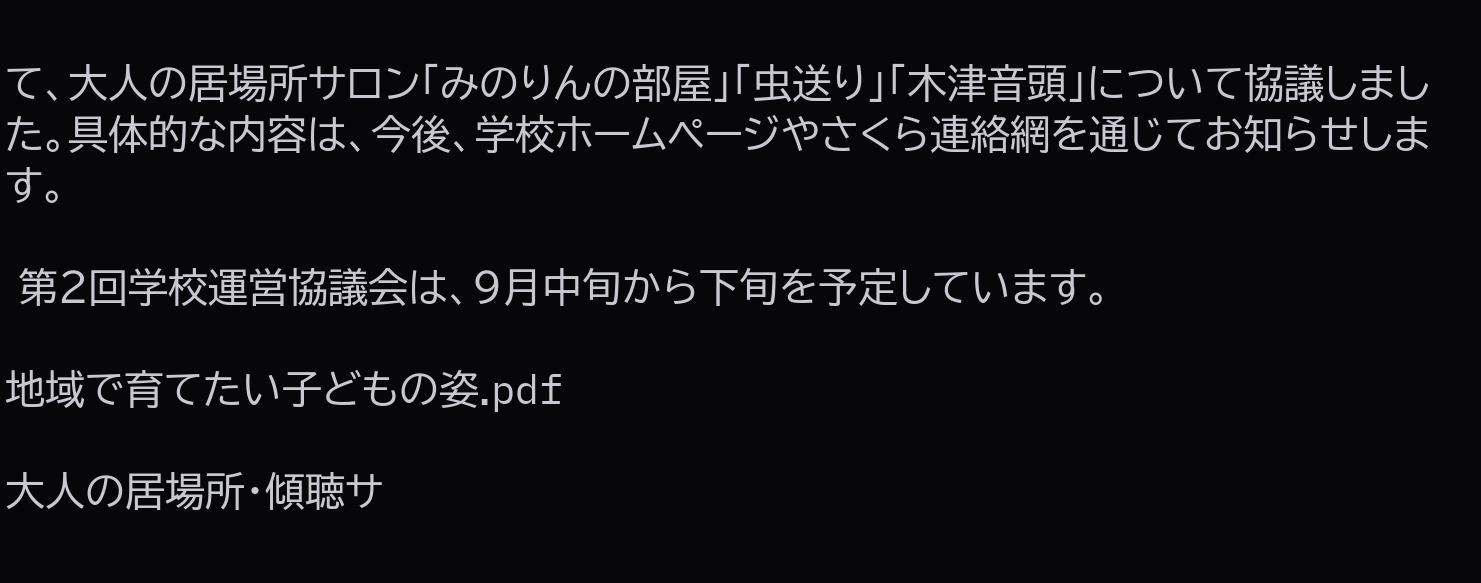て、大人の居場所サロン「みのりんの部屋」「虫送り」「木津音頭」について協議しました。具体的な内容は、今後、学校ホームページやさくら連絡網を通じてお知らせします。

 第2回学校運営協議会は、9月中旬から下旬を予定しています。

地域で育てたい子どもの姿.pdf

大人の居場所・傾聴サ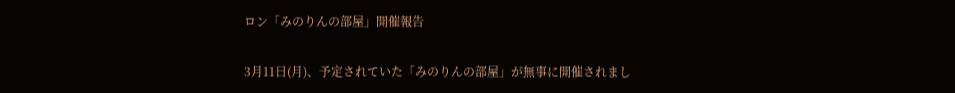ロン「みのりんの部屋」開催報告

3月11日(月)、予定されていた「みのりんの部屋」が無事に開催されまし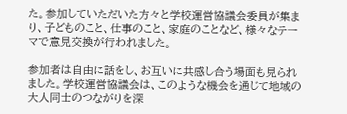た。参加していただいた方々と学校運営協議会委員が集まり、子どものこと、仕事のこと、家庭のことなど、様々なテーマで意見交換が行われました。

参加者は自由に話をし、お互いに共感し合う場面も見られました。学校運営協議会は、このような機会を通じて地域の大人同士のつながりを深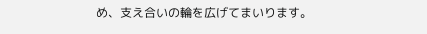め、支え合いの輪を広げてまいります。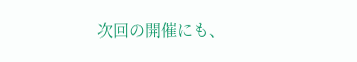次回の開催にも、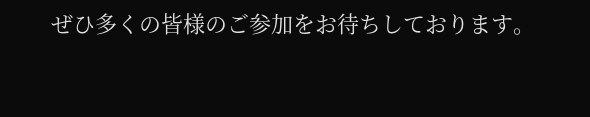ぜひ多くの皆様のご参加をお待ちしております。